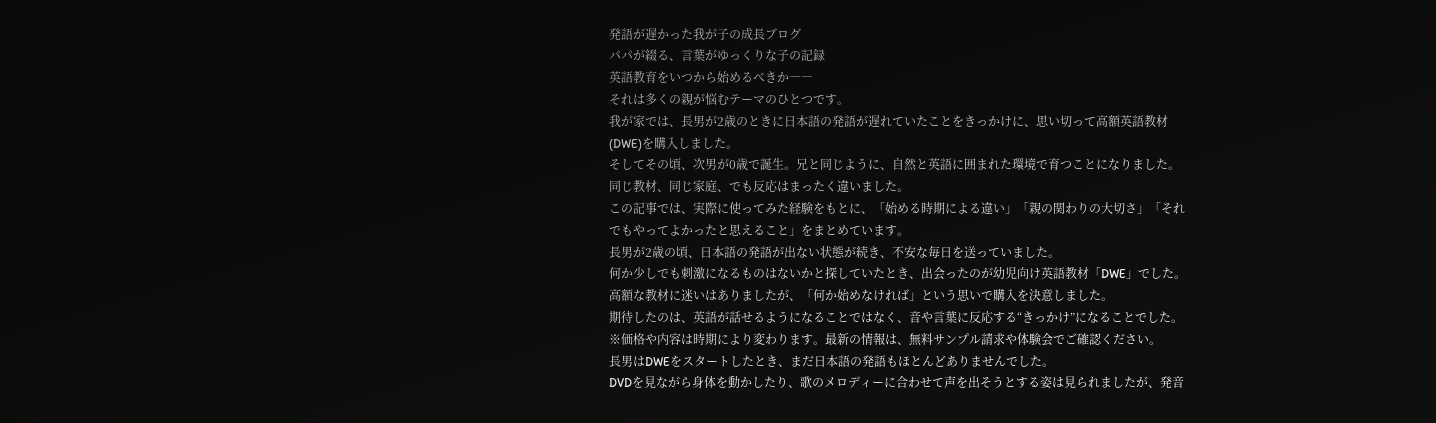発語が遅かった我が子の成長ブログ
パパが綴る、言葉がゆっくりな子の記録
英語教育をいつから始めるべきか――
それは多くの親が悩むテーマのひとつです。
我が家では、長男が2歳のときに日本語の発語が遅れていたことをきっかけに、思い切って高額英語教材(DWE)を購入しました。
そしてその頃、次男が0歳で誕生。兄と同じように、自然と英語に囲まれた環境で育つことになりました。
同じ教材、同じ家庭、でも反応はまったく違いました。
この記事では、実際に使ってみた経験をもとに、「始める時期による違い」「親の関わりの大切さ」「それでもやってよかったと思えること」をまとめています。
長男が2歳の頃、日本語の発語が出ない状態が続き、不安な毎日を送っていました。
何か少しでも刺激になるものはないかと探していたとき、出会ったのが幼児向け英語教材「DWE」でした。
高額な教材に迷いはありましたが、「何か始めなければ」という思いで購入を決意しました。
期待したのは、英語が話せるようになることではなく、音や言葉に反応する“きっかけ”になることでした。
※価格や内容は時期により変わります。最新の情報は、無料サンプル請求や体験会でご確認ください。
長男はDWEをスタートしたとき、まだ日本語の発語もほとんどありませんでした。
DVDを見ながら身体を動かしたり、歌のメロディーに合わせて声を出そうとする姿は見られましたが、発音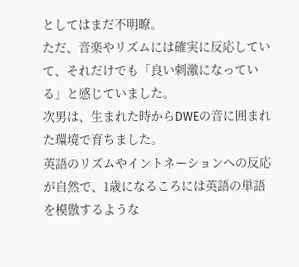としてはまだ不明瞭。
ただ、音楽やリズムには確実に反応していて、それだけでも「良い刺激になっている」と感じていました。
次男は、生まれた時からDWEの音に囲まれた環境で育ちました。
英語のリズムやイントネーションへの反応が自然で、1歳になるころには英語の単語を模倣するような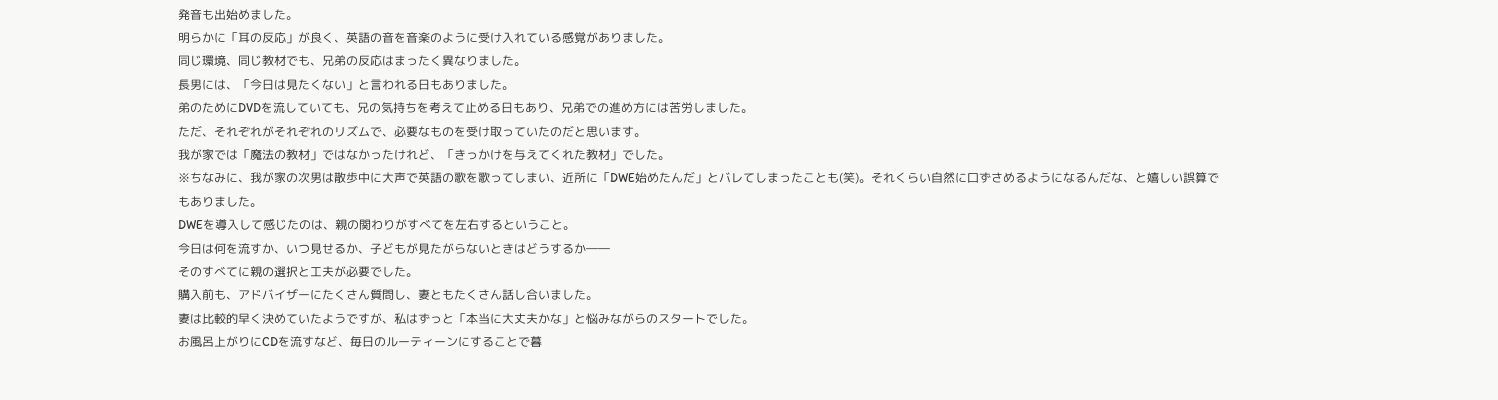発音も出始めました。
明らかに「耳の反応」が良く、英語の音を音楽のように受け入れている感覚がありました。
同じ環境、同じ教材でも、兄弟の反応はまったく異なりました。
長男には、「今日は見たくない」と言われる日もありました。
弟のためにDVDを流していても、兄の気持ちを考えて止める日もあり、兄弟での進め方には苦労しました。
ただ、それぞれがそれぞれのリズムで、必要なものを受け取っていたのだと思います。
我が家では「魔法の教材」ではなかったけれど、「きっかけを与えてくれた教材」でした。
※ちなみに、我が家の次男は散歩中に大声で英語の歌を歌ってしまい、近所に「DWE始めたんだ」とバレてしまったことも(笑)。それくらい自然に口ずさめるようになるんだな、と嬉しい誤算でもありました。
DWEを導入して感じたのは、親の関わりがすべてを左右するということ。
今日は何を流すか、いつ見せるか、子どもが見たがらないときはどうするか――
そのすべてに親の選択と工夫が必要でした。
購入前も、アドバイザーにたくさん質問し、妻ともたくさん話し合いました。
妻は比較的早く決めていたようですが、私はずっと「本当に大丈夫かな」と悩みながらのスタートでした。
お風呂上がりにCDを流すなど、毎日のルーティーンにすることで暮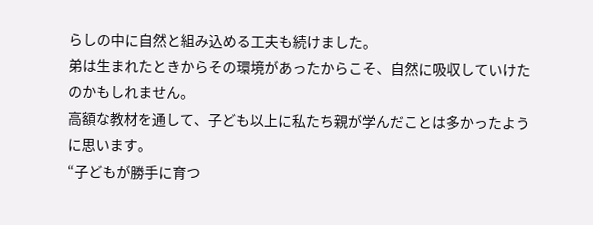らしの中に自然と組み込める工夫も続けました。
弟は生まれたときからその環境があったからこそ、自然に吸収していけたのかもしれません。
高額な教材を通して、子ども以上に私たち親が学んだことは多かったように思います。
“子どもが勝手に育つ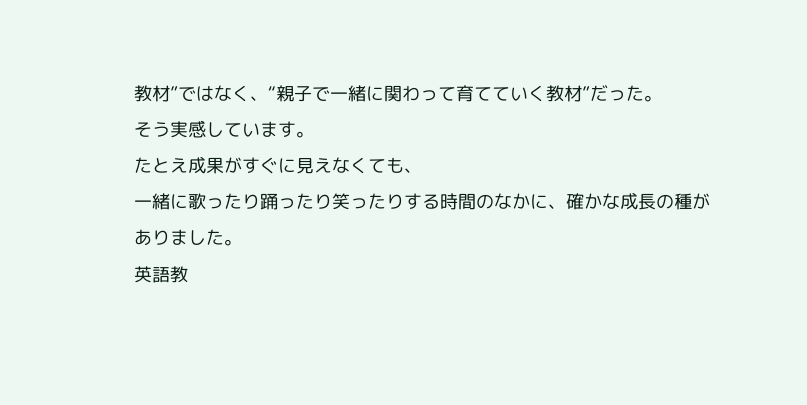教材”ではなく、“親子で一緒に関わって育てていく教材”だった。
そう実感しています。
たとえ成果がすぐに見えなくても、
一緒に歌ったり踊ったり笑ったりする時間のなかに、確かな成長の種がありました。
英語教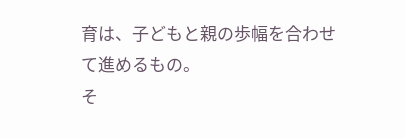育は、子どもと親の歩幅を合わせて進めるもの。
そ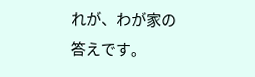れが、わが家の答えです。